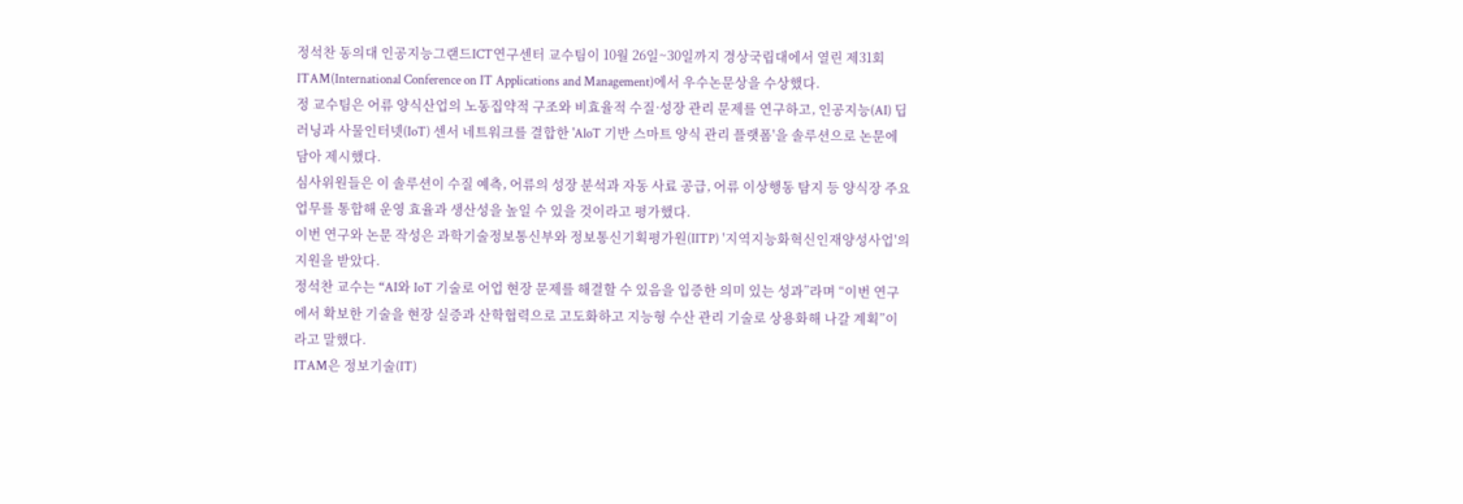정석찬 동의대 인공지능그랜드ICT연구센터 교수팀이 10월 26일~30일까지 경상국립대에서 열린 제31회 ITAM(International Conference on IT Applications and Management)에서 우수논문상을 수상했다.
정 교수팀은 어류 양식산업의 노동집약적 구조와 비효율적 수질·성장 관리 문제를 연구하고, 인공지능(AI) 딥러닝과 사물인터넷(IoT) 센서 네트워크를 결합한 'AloT 기반 스마트 양식 관리 플랫폼'을 솔루션으로 논문에 담아 제시했다.
심사위원들은 이 솔루션이 수질 예측, 어류의 성장 분석과 자동 사료 공급, 어류 이상행동 탐지 등 양식장 주요 업무를 통합해 운영 효율과 생산성을 높일 수 있을 것이라고 평가했다.
이번 연구와 논문 작성은 과학기술정보통신부와 정보통신기획평가원(IITP) '지역지능화혁신인재양성사업'의 지원을 받았다.
정석찬 교수는 “AI와 IoT 기술로 어업 현장 문제를 해결할 수 있음을 입증한 의미 있는 성과”라며 “이번 연구에서 확보한 기술을 현장 실증과 산학협력으로 고도화하고 지능형 수산 관리 기술로 상용화해 나갈 계획”이라고 말했다.
ITAM은 정보기술(IT)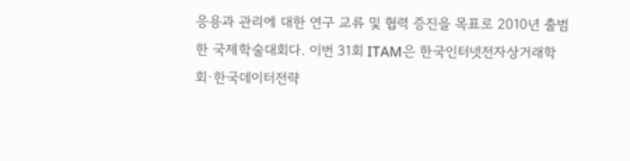응용과 관리에 대한 연구 교류 및 협력 증진을 목표로 2010년 출범한 국제학술대회다. 이번 31회 ITAM은 한국인터넷전자상거래학회·한국데이터전략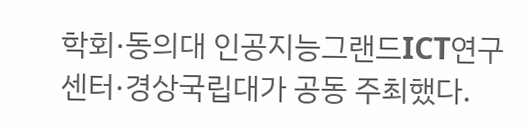학회·동의대 인공지능그랜드ICT연구센터·경상국립대가 공동 주최했다.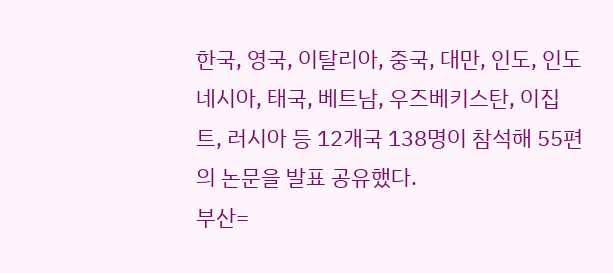한국, 영국, 이탈리아, 중국, 대만, 인도, 인도네시아, 태국, 베트남, 우즈베키스탄, 이집트, 러시아 등 12개국 138명이 참석해 55편의 논문을 발표 공유했다.
부산=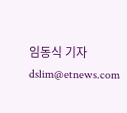임동식 기자 dslim@etnews.com